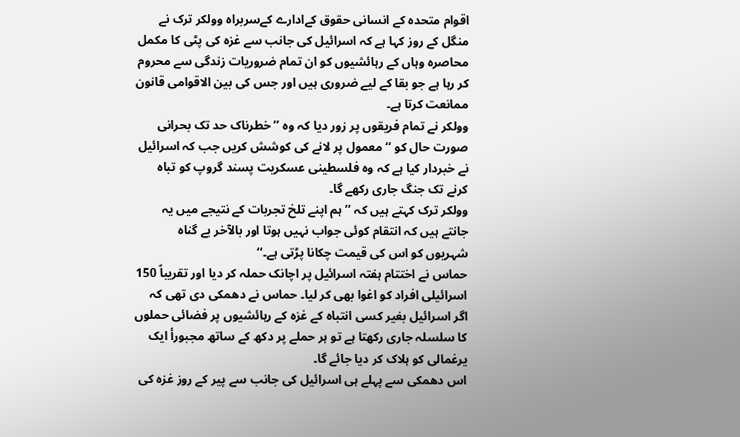اقوام متحدہ کے انسانی حقوق کےادارے کےسربراہ وولکر ترک نے منگل کے روز کہا ہے کہ اسرائیل کی جانب سے غزہ کی پٹی کا مکمل محاصرہ وہاں کے رہائشیوں کو ان تمام ضروریات زندگی سے محروم کر رہا ہے جو بقا کے لیے ضروری ہیں اور جس کی بین الاقوامی قانون ممانعت کرتا ہے۔
وولکر نے تمام فریقوں پر زور دیا کہ وہ ’’ خطرناک حد تک بحرانی صورت حال کو ‘‘ معمول پر لانے کی کوشش کریں جب کہ اسرائیل نے خبردار کیا ہے کہ وہ فلسطینی عسکریت پسند گروپ کو تباہ کرنے تک جنگ جاری رکھے گا۔
وولکر ترک کہتے ہیں کہ ’’ ہم اپنے تلخ تجربات کے نتیجے میں یہ جانتے ہیں کہ انتقام کوئی جواب نہیں ہوتا اور بالآخر بے گناہ شہریوں کو اس کی قیمت چکانا پڑتی ہے۔‘‘
حماس نے اختتام ہفتہ اسرائیل پر اچانک حملہ کر دیا اور تقریباً 150 اسرائیلی افراد کو اغوا بھی کر لیا۔ حماس نے دھمکی دی تھی کہ اگر اسرائیل بغیر کسی انتباہ کے غزہ کے رہائشیوں پر فضائی حملوں کا سلسلہ جاری رکھتا ہے تو ہر حملے پر دکھ کے ساتھ مجبورأ ایک یرغمالی کو ہلاک کر دیا جائے گا۔
اس دھمکی سے پہلے ہی اسرائیل کی جانب سے پیر کے روز غزہ کی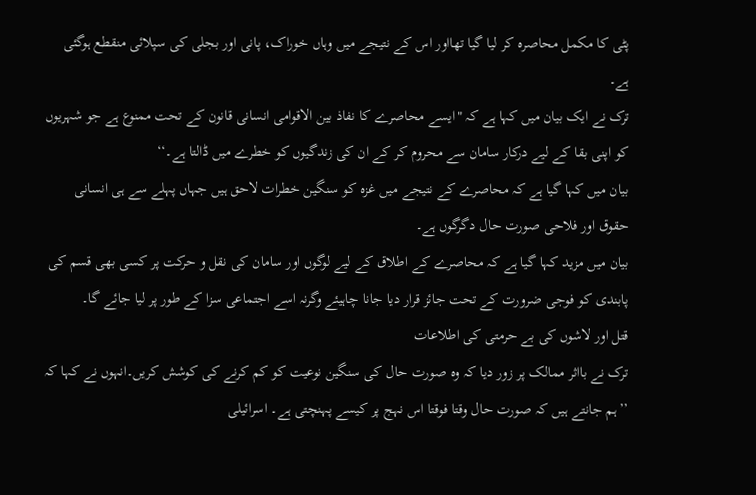پٹی کا مکمل محاصرہ کر لیا گیا تھااور اس کے نتیجے میں وہاں خوراک، پانی اور بجلی کی سپلائی منقطع ہوگئی ہے۔
ترک نے ایک بیان میں کہا ہے کہ "ایسے محاصرے کا نفاذ بین الاقوامی انسانی قانون کے تحت ممنوع ہے جو شہریوں کو اپنی بقا کے لیے درکار سامان سے محروم کر کے ان کی زندگیوں کو خطرے میں ڈالتا ہے۔‘‘
بیان میں کہا گیا ہے کہ محاصرے کے نتیجے میں غزہ کو سنگین خطرات لاحق ہیں جہاں پہلے سے ہی انسانی حقوق اور فلاحی صورت حال دگرگوں ہے۔
بیان میں مزید کہا گیا ہے کہ محاصرے کے اطلاق کے لیے لوگوں اور سامان کی نقل و حرکت پر کسی بھی قسم کی پابندی کو فوجی ضرورت کے تحت جائز قرار دیا جانا چاہیئے وگرنہ اسے اجتماعی سزا کے طور پر لیا جائے گا۔
قتل اور لاشوں کی بے حرمتی کی اطلاعات
ترک نے بااثر ممالک پر زور دیا کہ وہ صورت حال کی سنگین نوعیت کو کم کرنے کی کوشش کریں۔انہوں نے کہا کہ ’’ہم جانتے ہیں کہ صورت حال وقتا فوقتا اس نہج پر کیسے پہنچتی ہے۔ اسرائیلی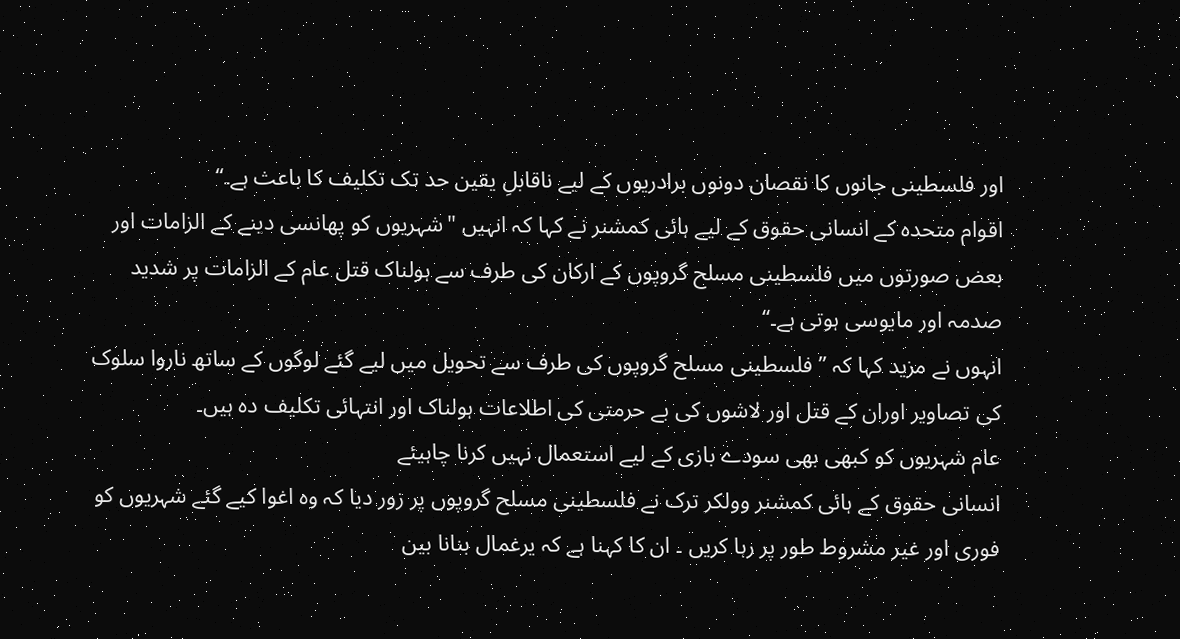اور فلسطینی جانوں کا نقصان دونوں برادریوں کے لیے ناقابلِ یقین حد تک تکلیف کا باعث ہے۔‘‘
اقوام متحدہ کے انسانی حقوق کے لیے ہائی کمشنر نے کہا کہ انہیں "شہریوں کو پھانسی دینے کے الزامات اور بعض صورتوں میں فلسطینی مسلح گروپوں کے ارکان کی طرف سے ہولناک قتل عام کے الزامات پر شدید صدمہ اور مایوسی ہوتی ہے۔‘‘
انہوں نے مزید کہا کہ ’’ فلسطینی مسلح گروپوں کی طرف سے تحویل میں لیے گئے لوگوں کے ساتھ ناروا سلوک کی تصاویر اوران کے قتل اور لاشوں کی بے حرمتی کی اطلاعات ہولناک اور انتہائی تکلیف دہ ہیں۔
عام شہریوں کو کبھی بھی سودے بازی کے لیے استعمال نہیں کرنا چاہیئے
انسانی حقوق کے ہائی کمشنر وولکر ترک نے فلسطینی مسلح گروپوں پر زور دیا کہ وہ اغوا کیے گئے شہریوں کو فوری اور غیر مشروط طور پر رہا کریں ۔ ان کا کہنا ہے کہ یرغمال بنانا بین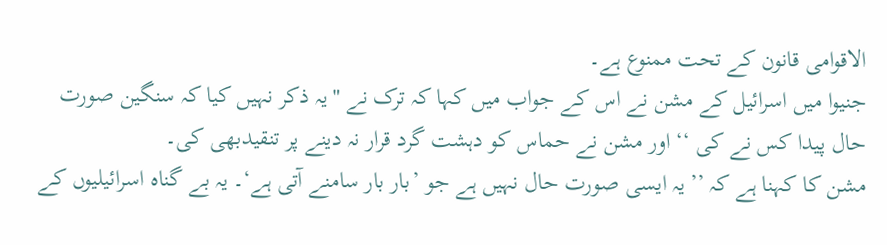الاقوامی قانون کے تحت ممنوع ہے۔
جنیوا میں اسرائیل کے مشن نے اس کے جواب میں کہا کہ ترک نے "یہ ذکر نہیں کیا کہ سنگین صورت حال پیدا کس نے کی ‘‘ اور مشن نے حماس کو دہشت گرد قرار نہ دینے پر تنقیدبھی کی۔
مشن کا کہنا ہے کہ ’’یہ ایسی صورت حال نہیں ہے جو ’بار بار سامنے آتی ہے‘۔ یہ بے گناہ اسرائیلیوں کے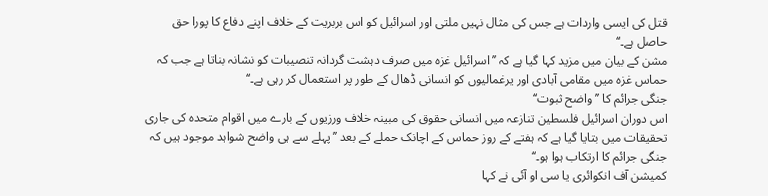قتل کی ایسی واردات ہے جس کی مثال نہیں ملتی اور اسرائیل کو اس بربریت کے خلاف اپنے دفاع کا پورا حق حاصل ہے۔‘‘
مشن کے بیان میں مزید کہا گیا ہے کہ ’’اسرائیل غزہ میں صرف دہشت گردانہ تنصیبات کو نشانہ بناتا ہے جب کہ حماس غزہ میں مقامی آبادی اور یرغمالیوں کو انسانی ڈھال کے طور پر استعمال کر رہی ہے۔‘‘
جنگی جرائم کا ’’واضح ثبوت‘‘
اس دوران اسرائیل فلسطین تنازعہ میں انسانی حقوق کی مبینہ خلاف ورزیوں کے بارے میں اقوام متحدہ کی جاری تحقیقات میں بتایا گیا ہے کہ ہفتے کے روز حماس کے اچانک حملے کے بعد ’’پہلے سے ہی واضح شواہد موجود ہیں کہ جنگی جرائم کا ارتکاب ہوا ہو۔‘‘
کمیشن آف انکوائری یا سی او آئی نے کہا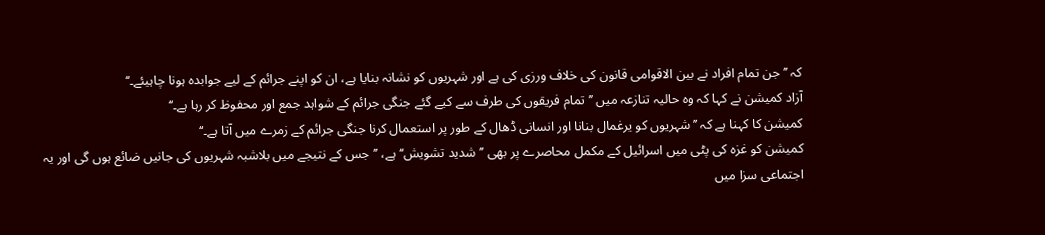کہ ’’ جن تمام افراد نے بین الاقوامی قانون کی خلاف ورزی کی ہے اور شہریوں کو نشانہ بنایا ہے، ان کو اپنے جرائم کے لیے جوابدہ ہونا چاہیئے۔‘‘
آزاد کمیشن نے کہا کہ وہ حالیہ تنازعہ میں ’’تمام فریقوں کی طرف سے کیے گئے جنگی جرائم کے شواہد جمع اور محفوظ کر رہا ہے۔‘‘
کمیشن کا کہنا ہے کہ ’’شہریوں کو یرغمال بنانا اور انسانی ڈھال کے طور پر استعمال کرنا جنگی جرائم کے زمرے میں آتا ہے۔‘‘
کمیشن کو غزہ کی پٹی میں اسرائیل کے مکمل محاصرے پر بھی ’’شدید تشویش‘‘ ہے، ’’جس کے نتیجے میں بلاشبہ شہریوں کی جانیں ضائع ہوں گی اور یہ اجتماعی سزا میں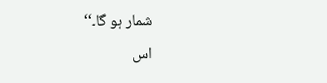شمار ہو گا۔‘‘
اس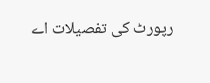رپورٹ کی تفصیلات اے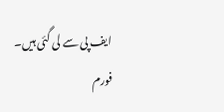ایف پی سے لی گئی ہیں۔
فورم